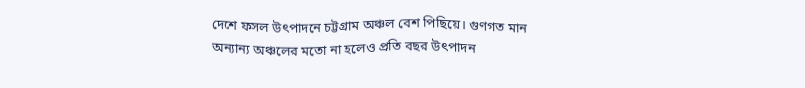দেশে ফসল উৎপাদনে চট্টগ্রাম অঞ্চল বেশ পিছিয়ে। গুণগত মান অন্যান্য অঞ্চলের মতো না হলেও প্রতি বছর উৎপাদন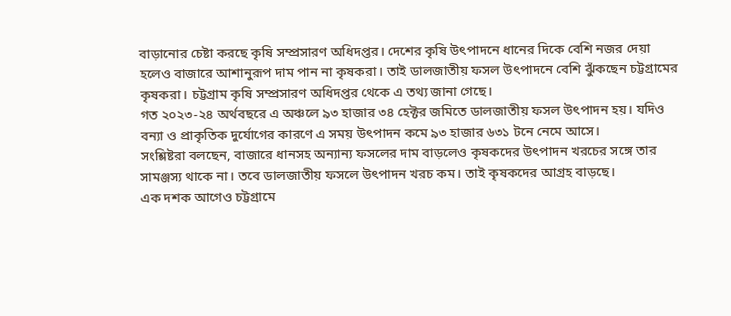বাড়ানোর চেষ্টা করছে কৃষি সম্প্রসারণ অধিদপ্তর। দেশের কৃষি উৎপাদনে ধানের দিকে বেশি নজর দেয়া হলেও বাজারে আশানুরূপ দাম পান না কৃষকরা। তাই ডালজাতীয় ফসল উৎপাদনে বেশি ঝুঁকছেন চট্টগ্রামের কৃষকরা। চট্টগ্রাম কৃষি সম্প্রসারণ অধিদপ্তর থেকে এ তথ্য জানা গেছে।
গত ২০২৩-২৪ অর্থবছরে এ অঞ্চলে ৯৩ হাজার ৩৪ হেক্টর জমিতে ডালজাতীয় ফসল উৎপাদন হয়। যদিও বন্যা ও প্রাকৃতিক দুর্যোগের কারণে এ সময় উৎপাদন কমে ৯৩ হাজার ৬৩১ টনে নেমে আসে।
সংশ্লিষ্টরা বলছেন, বাজারে ধানসহ অন্যান্য ফসলের দাম বাড়লেও কৃষকদের উৎপাদন খরচের সঙ্গে তার সামঞ্জস্য থাকে না। তবে ডালজাতীয় ফসলে উৎপাদন খরচ কম। তাই কৃষকদের আগ্রহ বাড়ছে।
এক দশক আগেও চট্টগ্রামে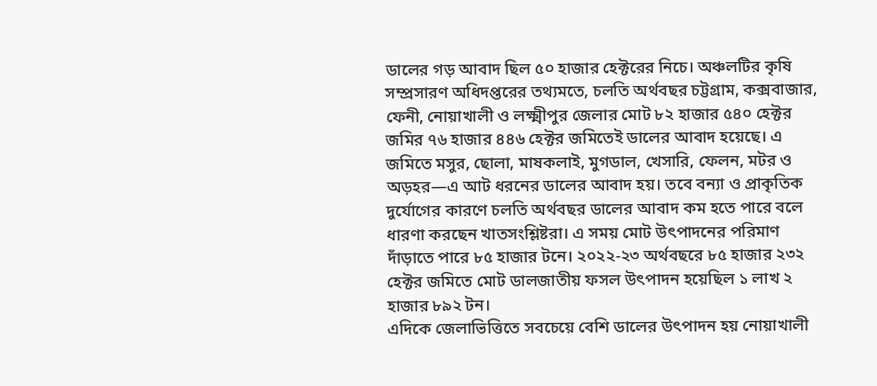ডালের গড় আবাদ ছিল ৫০ হাজার হেক্টরের নিচে। অঞ্চলটির কৃষি সম্প্রসারণ অধিদপ্তরের তথ্যমতে, চলতি অর্থবছর চট্টগ্রাম, কক্সবাজার, ফেনী, নোয়াখালী ও লক্ষ্মীপুর জেলার মোট ৮২ হাজার ৫৪০ হেক্টর জমির ৭৬ হাজার ৪৪৬ হেক্টর জমিতেই ডালের আবাদ হয়েছে। এ জমিতে মসুর, ছোলা, মাষকলাই, মুগডাল, খেসারি, ফেলন, মটর ও অড়হর—এ আট ধরনের ডালের আবাদ হয়। তবে বন্যা ও প্রাকৃতিক দুর্যোগের কারণে চলতি অর্থবছর ডালের আবাদ কম হতে পারে বলে ধারণা করছেন খাতসংশ্লিষ্টরা। এ সময় মোট উৎপাদনের পরিমাণ দাঁড়াতে পারে ৮৫ হাজার টনে। ২০২২-২৩ অর্থবছরে ৮৫ হাজার ২৩২ হেক্টর জমিতে মোট ডালজাতীয় ফসল উৎপাদন হয়েছিল ১ লাখ ২ হাজার ৮৯২ টন।
এদিকে জেলাভিত্তিতে সবচেয়ে বেশি ডালের উৎপাদন হয় নোয়াখালী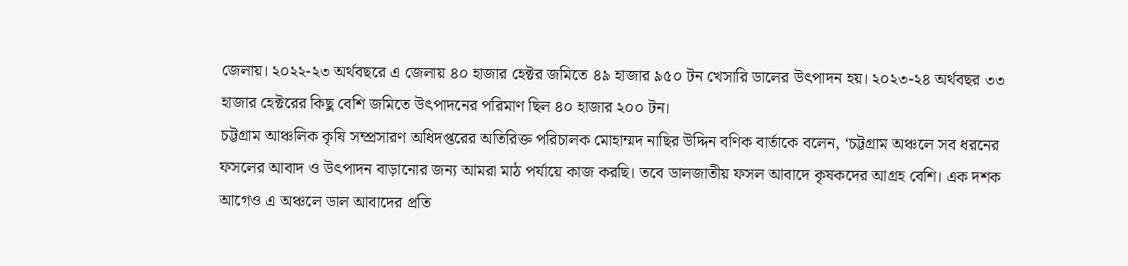জেলায়। ২০২২-২৩ অর্থবছরে এ জেলায় ৪০ হাজার হেক্টর জমিতে ৪৯ হাজার ৯৫০ টন খেসারি ডালের উৎপাদন হয়। ২০২৩-২৪ অর্থবছর ৩৩ হাজার হেক্টরের কিছু বেশি জমিতে উৎপাদনের পরিমাণ ছিল ৪০ হাজার ২০০ টন।
চট্টগ্রাম আঞ্চলিক কৃষি সম্প্রসারণ অধিদপ্তরের অতিরিক্ত পরিচালক মোহাম্মদ নাছির উদ্দিন বণিক বার্তাকে বলেন, ‘চট্টগ্রাম অঞ্চলে সব ধরনের ফসলের আবাদ ও উৎপাদন বাড়ানোর জন্য আমরা মাঠ পর্যায়ে কাজ করছি। তবে ডালজাতীয় ফসল আবাদে কৃষকদের আগ্রহ বেশি। এক দশক আগেও এ অঞ্চলে ডাল আবাদের প্রতি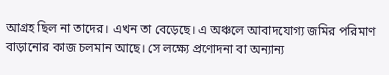আগ্রহ ছিল না তাদের। এখন তা বেড়েছে। এ অঞ্চলে আবাদযোগ্য জমির পরিমাণ বাড়ানোর কাজ চলমান আছে। সে লক্ষ্যে প্রণোদনা বা অন্যান্য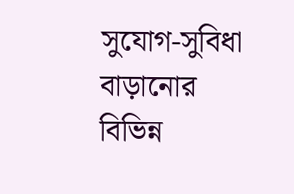সুযোগ-সুবিধা বাড়ানোর বিভিন্ন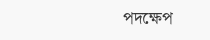পদক্ষেপ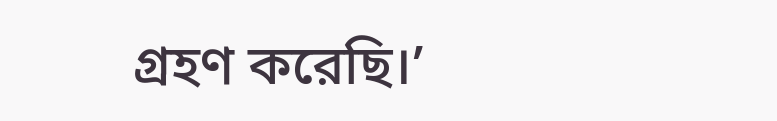গ্রহণ করেছি।’